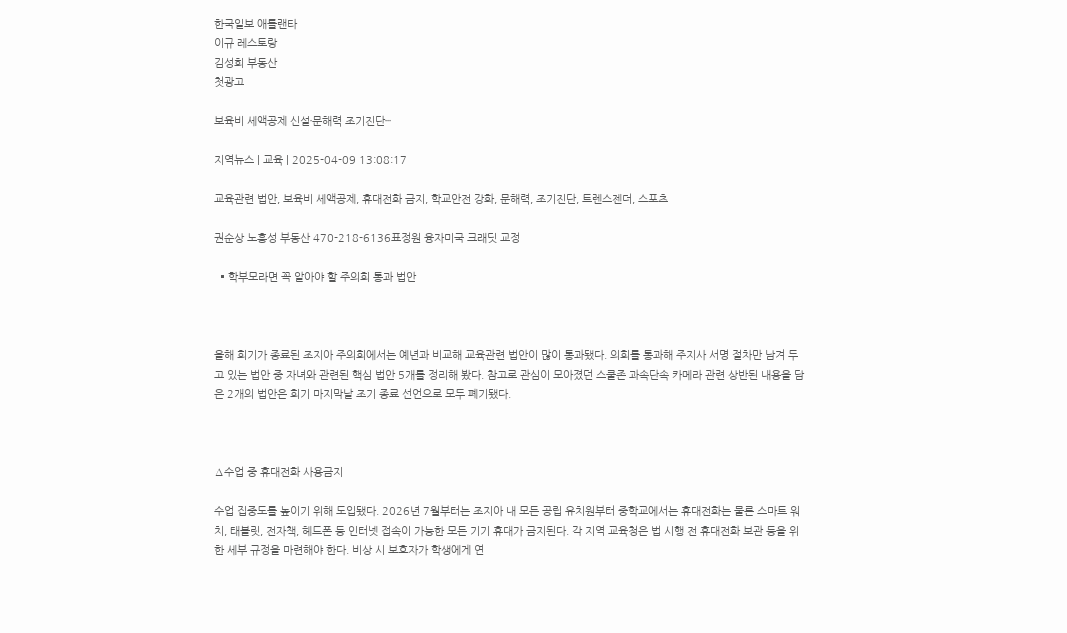한국일보 애틀랜타
이규 레스토랑
김성희 부동산
첫광고

보육비 세액공제 신설∙문해력 조기진단∙∙∙

지역뉴스 | 교육 | 2025-04-09 13:08:17

교육관련 법안, 보육비 세액공제, 휴대전화 금지, 학교안전 강화, 문해력, 조기진단, 트렌스젠더, 스포츠

권순상 노흥성 부동산 470-218-6136표정원 융자미국 크래딧 교정

 ▪학부모라면 꼭 알아야 할 주의회 통과 법안



올해 회기가 종료된 조지아 주의회에서는 예년과 비교해 교육관련 법안이 많이 통과됐다. 의회를 통과해 주지사 서명 절차만 남겨 두고 있는 법안 중 자녀와 관련된 핵심 법안 5개를 정리해 봤다. 참고로 관심이 모아졌던 스쿨존 과속단속 카메라 관련 상반된 내용을 담은 2개의 법안은 회기 마지막날 조기 종료 선언으로 모두 폐기됐다.



∆수업 중 휴대전화 사용금지

수업 집중도를 높이기 위해 도입됐다. 2026년 7월부터는 조지아 내 모든 공립 유치원부터 중학교에서는 휴대전화는 물론 스마트 워치, 태블릿, 전자책, 헤드폰 등 인터넷 접속이 가능한 모든 기기 휴대가 금지된다. 각 지역 교육청은 법 시행 전 휴대전화 보관 등을 위한 세부 규정을 마련해야 한다. 비상 시 보호자가 학생에게 연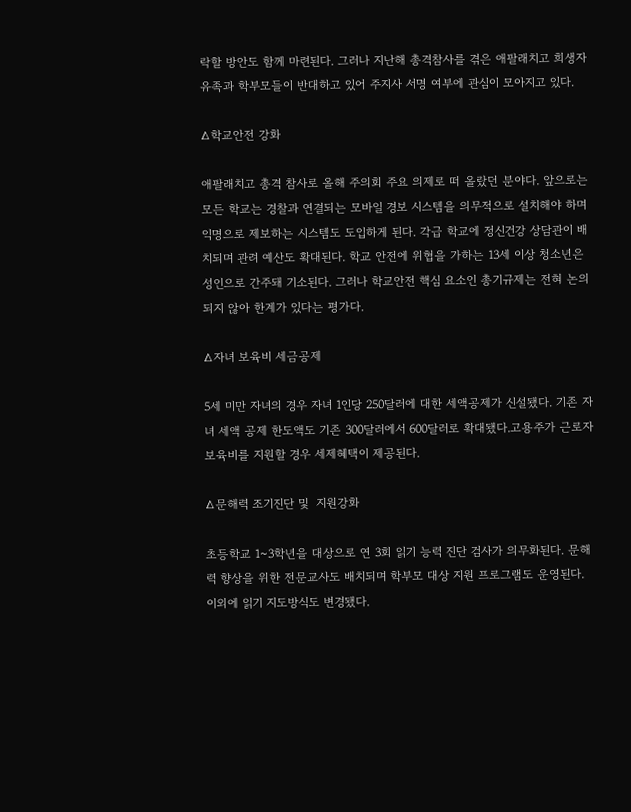락할 방안도 함께 마련된다. 그러나 지난해 총격참사를 겪은 애팔래치고 희생자 유족과 학부모들이 반대하고 있어 주지사 서명 여부에 관심이 모아지고 있다.

∆학교안전 강화

애팔래치고 총격 참사로 올해 주의회 주요 의제로 떠 올랐던 분야다. 앞으로는 모든 학교는 경찰과 연결되는 모바일 경보 시스템을 의무적으로 설치해야 하며 익명으로 제보하는 시스템도 도입하게 된다. 각급 학교에 정신건강 상담관이 배치되며 관려 예산도 확대된다. 학교 안전에 위협을 가하는 13세 이상 청소년은 성인으로 간주돼 기소된다. 그러나 학교안전 핵심 요소인 총기규제는 전혀 논의되지 않아 한계가 있다는 평가다.

∆자녀 보육비 세금공제

5세 미만 자녀의 경우 자녀 1인당 250달러에 대한 세액공제가 신설됐다. 기존 자녀 세액 공제 한도액도 기존 300달러에서 600달러로 확대됐다.고용주가 근로자 보육비를 지원할 경우 세제혜택이 제공된다.

∆문해력 조기진단 및  지원강화

초등학교 1~3학년을 대상으로 연 3회 읽기 능력 진단 검사가 의무화된다. 문해력 향상을 위한 전문교사도 배치되며 학부모 대상 지원 프로그램도 운영된다. 이외에 읽기 지도방식도 변경됐다.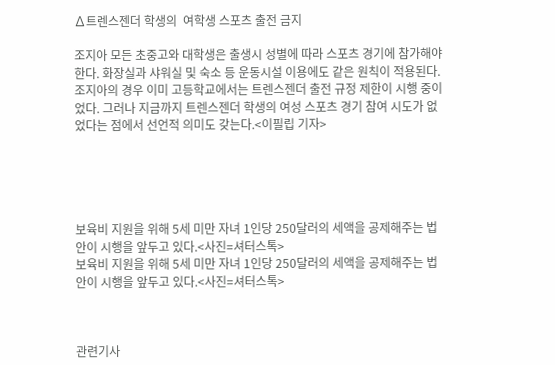∆트렌스젠더 학생의  여학생 스포츠 출전 금지

조지아 모든 초중고와 대학생은 출생시 성별에 따라 스포츠 경기에 참가해야한다. 화장실과 샤워실 및 숙소 등 운동시설 이용에도 같은 원칙이 적용된다. 조지아의 경우 이미 고등학교에서는 트렌스젠더 출전 규정 제한이 시행 중이었다. 그러나 지금까지 트렌스젠더 학생의 여성 스포츠 경기 참여 시도가 없었다는 점에서 선언적 의미도 갖는다.<이필립 기자>





보육비 지원을 위해 5세 미만 자녀 1인당 250달러의 세액을 공제해주는 법안이 시행을 앞두고 있다.<사진=셔터스톡>
보육비 지원을 위해 5세 미만 자녀 1인당 250달러의 세액을 공제해주는 법안이 시행을 앞두고 있다.<사진=셔터스톡>



관련기사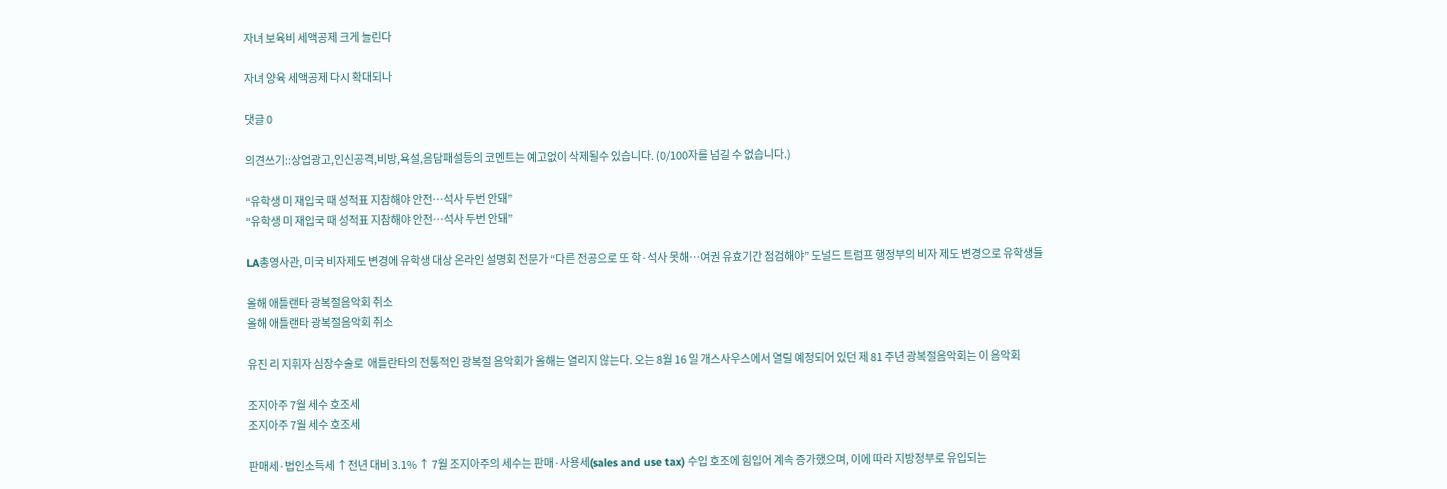자녀 보육비 세액공제 크게 늘린다

자녀 양육 세액공제 다시 확대되나

댓글 0

의견쓰기::상업광고,인신공격,비방,욕설,음담패설등의 코멘트는 예고없이 삭제될수 있습니다. (0/100자를 넘길 수 없습니다.)

“유학생 미 재입국 때 성적표 지참해야 안전…석사 두번 안돼”
“유학생 미 재입국 때 성적표 지참해야 안전…석사 두번 안돼”

LA총영사관, 미국 비자제도 변경에 유학생 대상 온라인 설명회 전문가 “다른 전공으로 또 학·석사 못해…여권 유효기간 점검해야” 도널드 트럼프 행정부의 비자 제도 변경으로 유학생들

올해 애틀랜타 광복절음악회 취소
올해 애틀랜타 광복절음악회 취소

유진 리 지휘자 심장수술로  애틀란타의 전통적인 광복절 음악회가 올해는 열리지 않는다. 오는 8월 16 일 개스사우스에서 열릴 예정되어 있던 제 81 주년 광복절음악회는 이 음악회

조지아주 7월 세수 호조세
조지아주 7월 세수 호조세

판매세·법인소득세 ↑전년 대비 3.1% ↑ 7월 조지아주의 세수는 판매·사용세(sales and use tax) 수입 호조에 힘입어 계속 증가했으며, 이에 따라 지방정부로 유입되는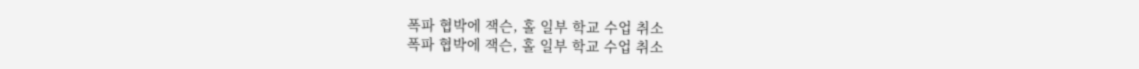폭파 협박에 잭슨, 홀 일부 학교 수업 취소
폭파 협박에 잭슨, 홀 일부 학교 수업 취소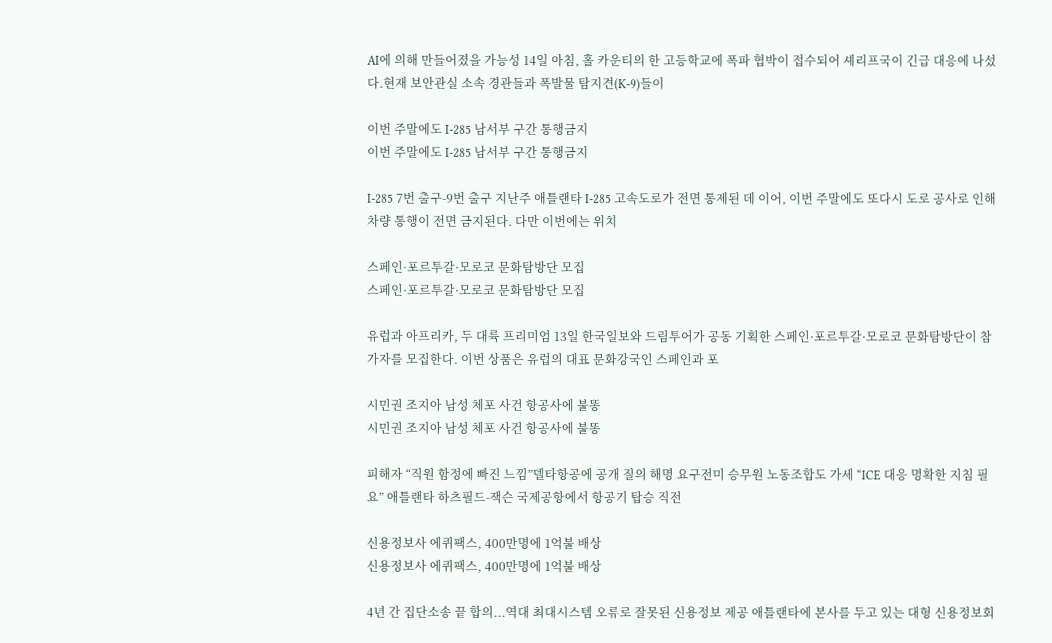AI에 의해 만들어졌을 가능성 14일 아침, 홀 카운티의 한 고등학교에 폭파 협박이 접수되어 셰리프국이 긴급 대응에 나섰다.현재 보안관실 소속 경관들과 폭발물 탐지견(K-9)들이

이번 주말에도 I-285 남서부 구간 통행금지
이번 주말에도 I-285 남서부 구간 통행금지

I-285 7번 출구-9번 출구 지난주 애틀랜타 I-285 고속도로가 전면 통제된 데 이어, 이번 주말에도 또다시 도로 공사로 인해 차량 통행이 전면 금지된다. 다만 이번에는 위치

스페인·포르투갈·모로코 문화탐방단 모집
스페인·포르투갈·모로코 문화탐방단 모집

유럽과 아프리카, 두 대륙 프리미엄 13일 한국일보와 드림투어가 공동 기획한 스페인·포르투갈·모로코 문화탐방단이 참가자를 모집한다. 이번 상품은 유럽의 대표 문화강국인 스페인과 포

시민권 조지아 남성 체포 사건 항공사에 불똥
시민권 조지아 남성 체포 사건 항공사에 불똥

피해자 “직원 함정에 빠진 느낌”델타항공에 공개 질의 해명 요구전미 승무원 노동조합도 가세 “ICE 대응 명확한 지침 필요” 애틀랜타 하츠필드-잭슨 국제공항에서 항공기 탑승 직전

신용정보사 에퀴팩스, 400만명에 1억불 배상
신용정보사 에퀴팩스, 400만명에 1억불 배상

4년 간 집단소송 끝 합의...역대 최대시스템 오류로 잘못된 신용정보 제공 애틀랜타에 본사를 두고 있는 대형 신용정보회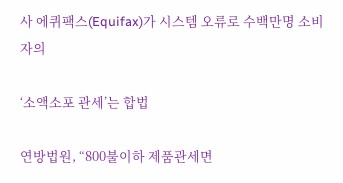사 에퀴팩스(Equifax)가 시스템 오류로 수백만명 소비자의

‘소액소포 관세’는 합법

연방법원, “800불이하 제품관세면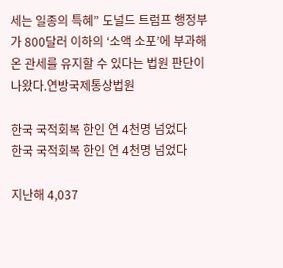세는 일종의 특혜” 도널드 트럼프 행정부가 800달러 이하의 ‘소액 소포’에 부과해온 관세를 유지할 수 있다는 법원 판단이 나왔다.연방국제통상법원

한국 국적회복 한인 연 4천명 넘었다
한국 국적회복 한인 연 4천명 넘었다

지난해 4,037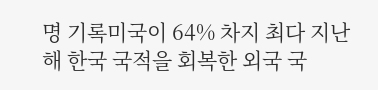명 기록미국이 64% 차지 최다 지난해 한국 국적을 회복한 외국 국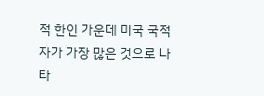적 한인 가운데 미국 국적자가 가장 많은 것으로 나타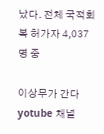났다. 전체 국적회복 허가자 4,037명 중

이상무가 간다 yotube 채널